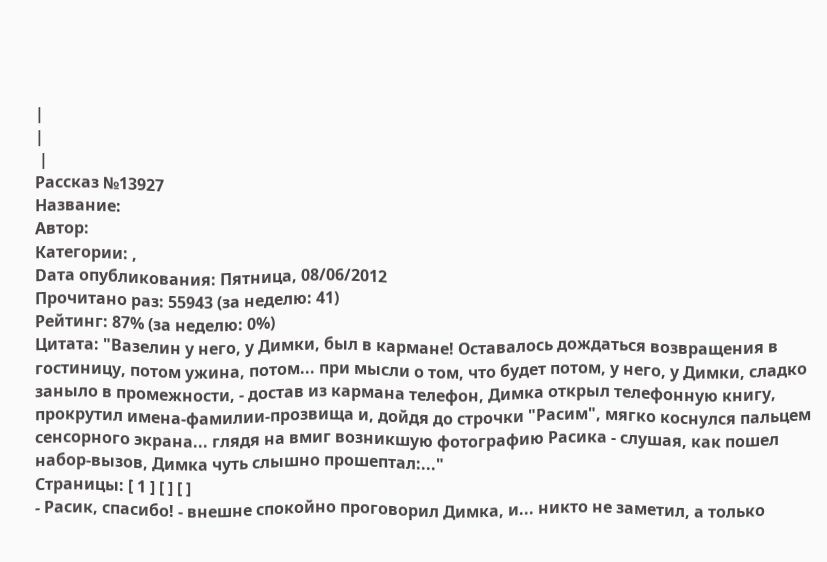|
|
 |
Рассказ №13927
Название:
Автор:
Категории: ,
Dата опубликования: Пятница, 08/06/2012
Прочитано раз: 55943 (за неделю: 41)
Рейтинг: 87% (за неделю: 0%)
Цитата: "Вазелин у него, у Димки, был в кармане! Оставалось дождаться возвращения в гостиницу, потом ужина, потом... при мысли о том, что будет потом, у него, у Димки, сладко заныло в промежности, - достав из кармана телефон, Димка открыл телефонную книгу, прокрутил имена-фамилии-прозвища и, дойдя до строчки "Расим", мягко коснулся пальцем сенсорного экрана... глядя на вмиг возникшую фотографию Расика - слушая, как пошел набор-вызов, Димка чуть слышно прошептал:..."
Страницы: [ 1 ] [ ] [ ]
- Расик, спасибо! - внешне спокойно проговорил Димка, и... никто не заметил, а только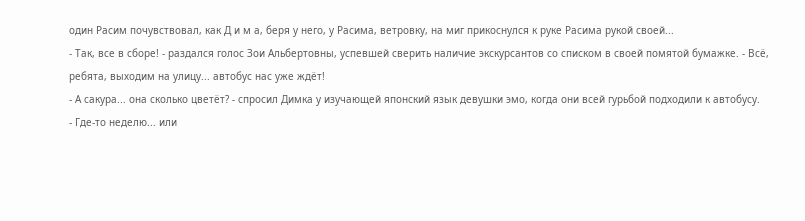один Расим почувствовал, как Д и м а, беря у него, у Расима, ветровку, на миг прикоснулся к руке Расима рукой своей...
- Так, все в сборе! - раздался голос Зои Альбертовны, успевшей сверить наличие экскурсантов со списком в своей помятой бумажке. - Всё, ребята, выходим на улицу... автобус нас уже ждёт!
- А сакура... она сколько цветёт? - спросил Димка у изучающей японский язык девушки эмо, когда они всей гурьбой подходили к автобусу.
- Где-то неделю... или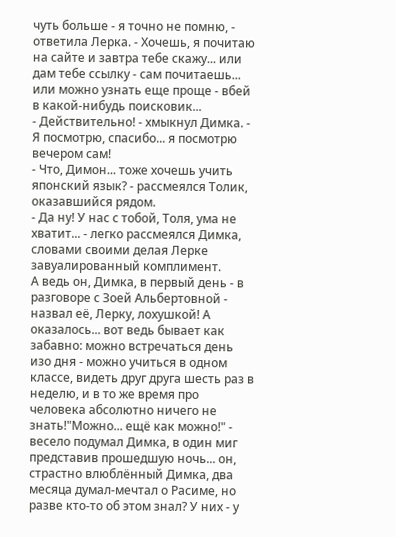чуть больше - я точно не помню, - ответила Лерка. - Хочешь, я почитаю на сайте и завтра тебе скажу... или дам тебе ссылку - сам почитаешь... или можно узнать еще проще - вбей в какой-нибудь поисковик...
- Действительно! - хмыкнул Димка. - Я посмотрю, спасибо... я посмотрю вечером сам!
- Что, Димон... тоже хочешь учить японский язык? - рассмеялся Толик, оказавшийся рядом.
- Да ну! У нас с тобой, Толя, ума не хватит... - легко рассмеялся Димка, словами своими делая Лерке завуалированный комплимент.
А ведь он, Димка, в первый день - в разговоре с Зоей Альбертовной - назвал её, Лерку, лохушкой! А оказалось... вот ведь бывает как забавно: можно встречаться день изо дня - можно учиться в одном классе, видеть друг друга шесть раз в неделю, и в то же время про человека абсолютно ничего не знать!"Можно... ещё как можно!" - весело подумал Димка, в один миг представив прошедшую ночь... он, страстно влюблённый Димка, два месяца думал-мечтал о Расиме, но разве кто-то об этом знал? У них - у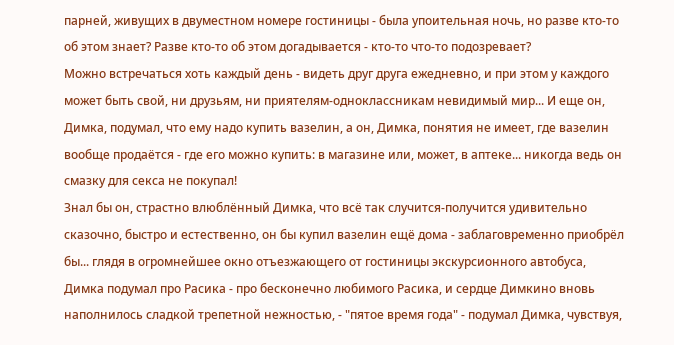парней, живущих в двуместном номере гостиницы - была упоительная ночь, но разве кто-то об этом знает? Разве кто-то об этом догадывается - кто-то что-то подозревает?
Можно встречаться хоть каждый день - видеть друг друга ежедневно, и при этом у каждого может быть свой, ни друзьям, ни приятелям-одноклассникам невидимый мир... И еще он, Димка, подумал, что ему надо купить вазелин, а он, Димка, понятия не имеет, где вазелин вообще продаётся - где его можно купить: в магазине или, может, в аптеке... никогда ведь он смазку для секса не покупал!
Знал бы он, страстно влюблённый Димка, что всё так случится-получится удивительно сказочно, быстро и естественно, он бы купил вазелин ещё дома - заблаговременно приобрёл бы... глядя в огромнейшее окно отъезжающего от гостиницы экскурсионного автобуса, Димка подумал про Расика - про бесконечно любимого Расика, и сердце Димкино вновь наполнилось сладкой трепетной нежностью, - "пятое время года" - подумал Димка, чувствуя,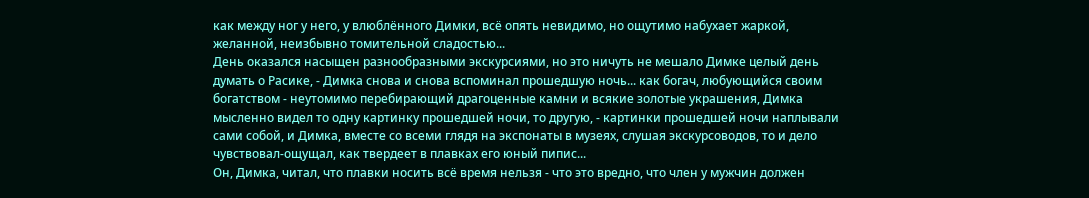как между ног у него, у влюблённого Димки, всё опять невидимо, но ощутимо набухает жаркой, желанной, неизбывно томительной сладостью...
День оказался насыщен разнообразными экскурсиями, но это ничуть не мешало Димке целый день думать о Расике, - Димка снова и снова вспоминал прошедшую ночь... как богач, любующийся своим богатством - неутомимо перебирающий драгоценные камни и всякие золотые украшения, Димка мысленно видел то одну картинку прошедшей ночи, то другую, - картинки прошедшей ночи наплывали сами собой, и Димка, вместе со всеми глядя на экспонаты в музеях, слушая экскурсоводов, то и дело чувствовал-ощущал, как твердеет в плавках его юный пипис...
Он, Димка, читал, что плавки носить всё время нельзя - что это вредно, что член у мужчин должен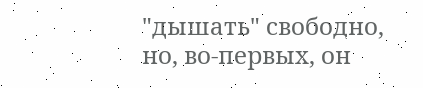"дышать" свободно, но, во-первых, он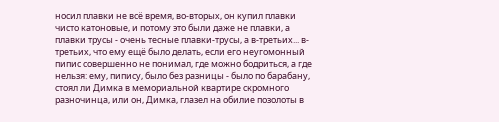носил плавки не всё время, во-вторых, он купил плавки чисто катоновые, и потому это были даже не плавки, а плавки трусы - очень тесные плавки-трусы, а в-третьих... в-третьих, что ему ещё было делать, если его неугомонный пипис совершенно не понимал, где можно бодриться, а где нельзя: ему, пипису, было без разницы - было по барабану, стоял ли Димка в мемориальной квартире скромного разночинца, или он, Димка, глазел на обилие позолоты в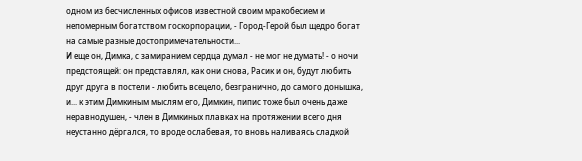одном из бесчисленных офисов известной своим мракобесием и непомерным богатством госкорпорации, - Город-Герой был щедро богат на самые разные достопримечательности...
И еще он, Димка, с замиранием сердца думал - не мог не думать! - о ночи предстоящей: он представлял, как они снова, Расик и он, будут любить друг друга в постели - любить всецело, безгранично, до самого донышка, и... к этим Димкиным мыслям его, Димкин, пипис тоже был очень даже неравнодушен, - член в Димкиных плавках на протяжении всего дня неустанно дёргался, то вроде ослабевая, то вновь наливаясь сладкой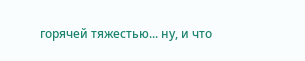горячей тяжестью... ну, и что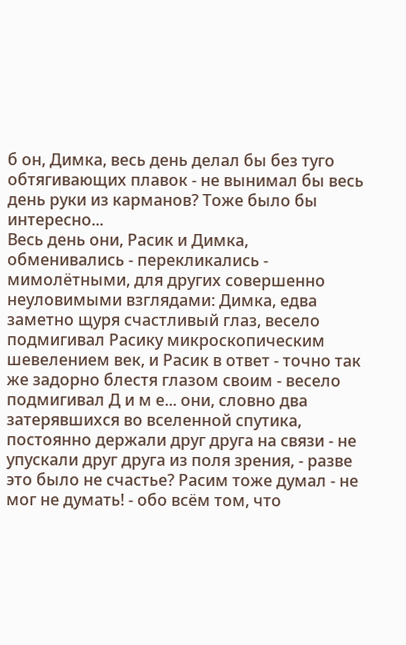б он, Димка, весь день делал бы без туго обтягивающих плавок - не вынимал бы весь день руки из карманов? Тоже было бы интересно...
Весь день они, Расик и Димка, обменивались - перекликались - мимолётными, для других совершенно неуловимыми взглядами: Димка, едва заметно щуря счастливый глаз, весело подмигивал Расику микроскопическим шевелением век, и Расик в ответ - точно так же задорно блестя глазом своим - весело подмигивал Д и м е... они, словно два затерявшихся во вселенной спутика, постоянно держали друг друга на связи - не упускали друг друга из поля зрения, - разве это было не счастье? Расим тоже думал - не мог не думать! - обо всём том, что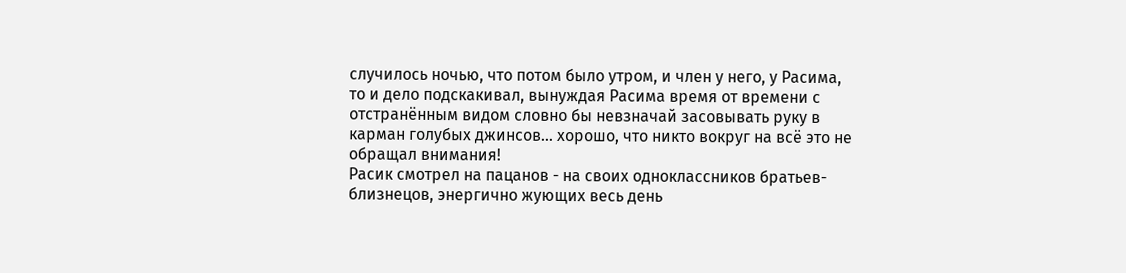случилось ночью, что потом было утром, и член у него, у Расима, то и дело подскакивал, вынуждая Расима время от времени с отстранённым видом словно бы невзначай засовывать руку в карман голубых джинсов... хорошо, что никто вокруг на всё это не обращал внимания!
Расик смотрел на пацанов - на своих одноклассников братьев-близнецов, энергично жующих весь день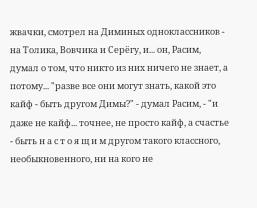жвачки, смотрел на Диминых одноклассников - на Толика, Вовчика и Серёгу, и... он, Расим, думал о том, что никто из них ничего не знает, а потому... "разве все они могут знать, какой это кайф - быть другом Димы?" - думал Расим, - "и даже не кайф... точнее, не просто кайф, а счастье - быть н а с т о я щ и м другом такого классного, необыкновенного, ни на кого не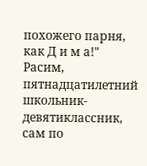похожего парня, как Д и м а!"
Расим, пятнадцатилетний школьник-девятиклассник, сам по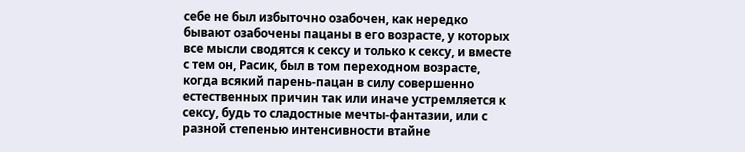себе не был избыточно озабочен, как нередко бывают озабочены пацаны в его возрасте, у которых все мысли сводятся к сексу и только к сексу, и вместе с тем он, Расик, был в том переходном возрасте, когда всякий парень-пацан в силу совершенно естественных причин так или иначе устремляется к сексу, будь то сладостные мечты-фантазии, или с разной степенью интенсивности втайне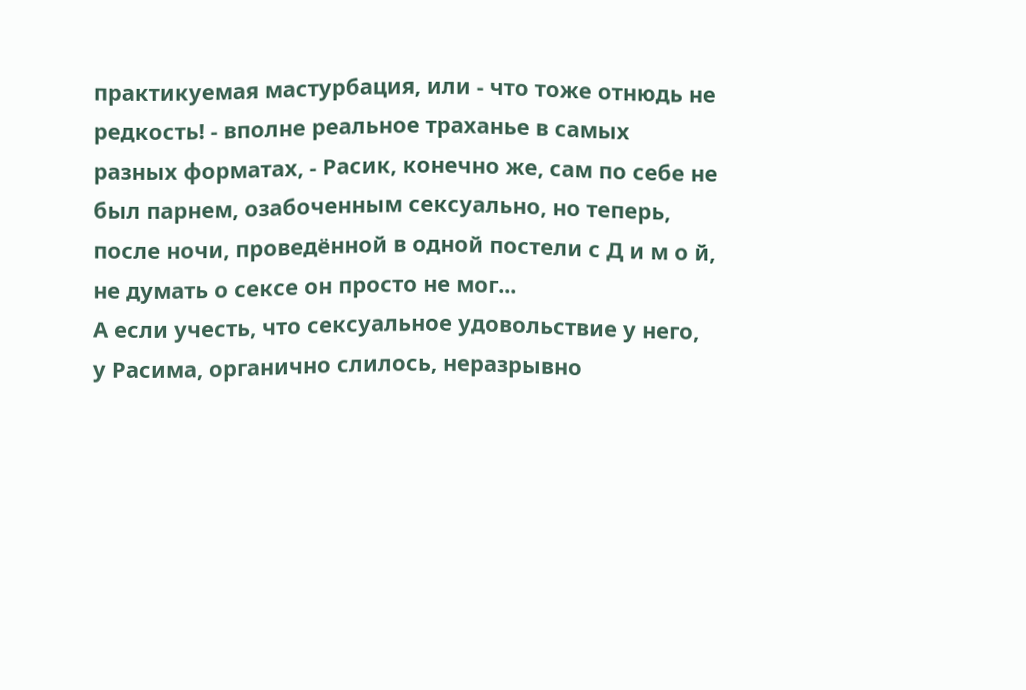практикуемая мастурбация, или - что тоже отнюдь не редкость! - вполне реальное траханье в самых разных форматах, - Расик, конечно же, сам по себе не был парнем, озабоченным сексуально, но теперь, после ночи, проведённой в одной постели с Д и м о й, не думать о сексе он просто не мог...
А если учесть, что сексуальное удовольствие у него, у Расима, органично слилось, неразрывно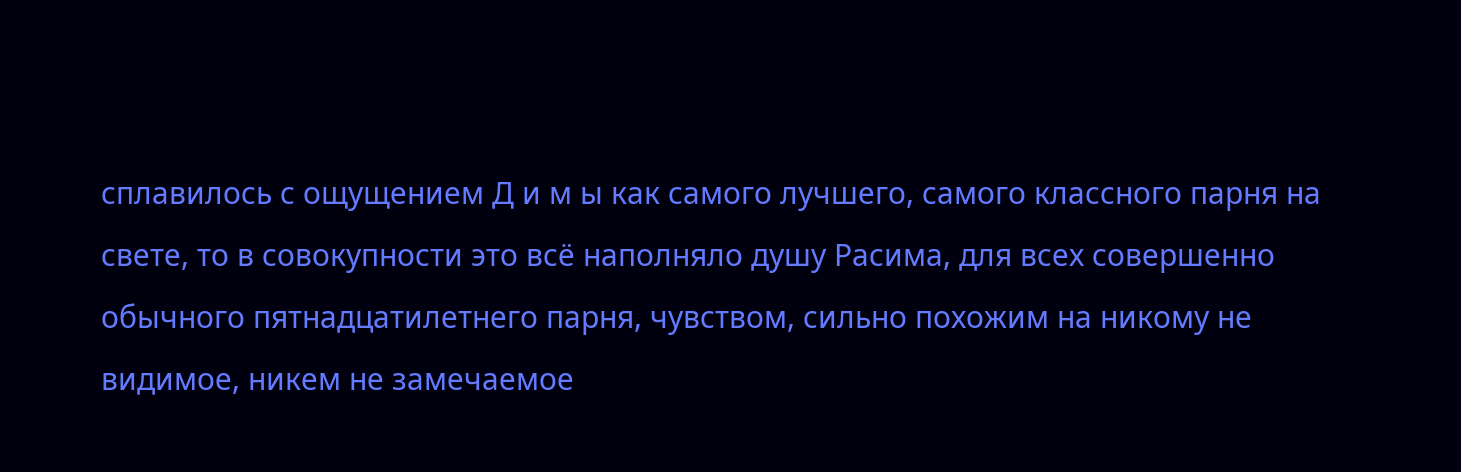сплавилось с ощущением Д и м ы как самого лучшего, самого классного парня на свете, то в совокупности это всё наполняло душу Расима, для всех совершенно обычного пятнадцатилетнего парня, чувством, сильно похожим на никому не видимое, никем не замечаемое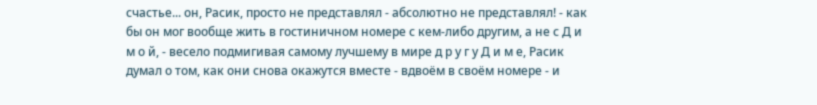счастье... он, Расик, просто не представлял - абсолютно не представлял! - как бы он мог вообще жить в гостиничном номере с кем-либо другим, а не с Д и м о й, - весело подмигивая самому лучшему в мире д р у г у Д и м е, Расик думал о том, как они снова окажутся вместе - вдвоём в своём номере - и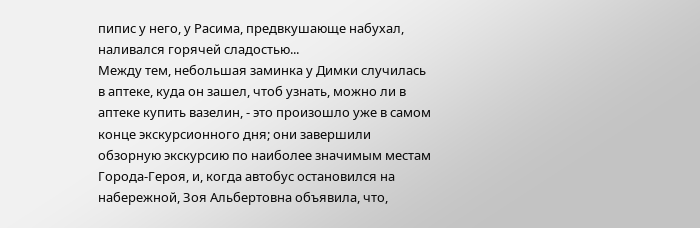пипис у него, у Расима, предвкушающе набухал, наливался горячей сладостью...
Между тем, небольшая заминка у Димки случилась в аптеке, куда он зашел, чтоб узнать, можно ли в аптеке купить вазелин, - это произошло уже в самом конце экскурсионного дня; они завершили обзорную экскурсию по наиболее значимым местам Города-Героя, и, когда автобус остановился на набережной, Зоя Альбертовна объявила, что,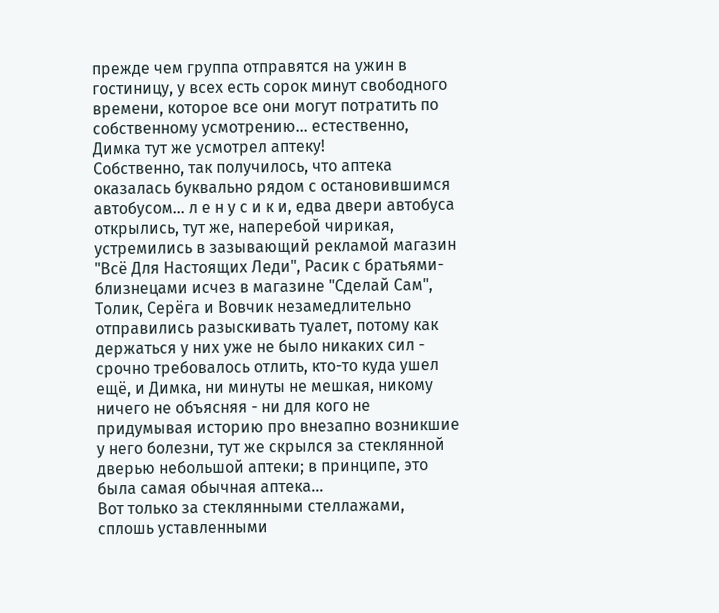прежде чем группа отправятся на ужин в гостиницу, у всех есть сорок минут свободного времени, которое все они могут потратить по собственному усмотрению... естественно, Димка тут же усмотрел аптеку!
Собственно, так получилось, что аптека оказалась буквально рядом с остановившимся автобусом... л е н у с и к и, едва двери автобуса открылись, тут же, наперебой чирикая, устремились в зазывающий рекламой магазин "Всё Для Настоящих Леди", Расик с братьями-близнецами исчез в магазине "Сделай Сам", Толик, Серёга и Вовчик незамедлительно отправились разыскивать туалет, потому как держаться у них уже не было никаких сил - срочно требовалось отлить, кто-то куда ушел ещё, и Димка, ни минуты не мешкая, никому ничего не объясняя - ни для кого не придумывая историю про внезапно возникшие у него болезни, тут же скрылся за стеклянной дверью небольшой аптеки; в принципе, это была самая обычная аптека...
Вот только за стеклянными стеллажами, сплошь уставленными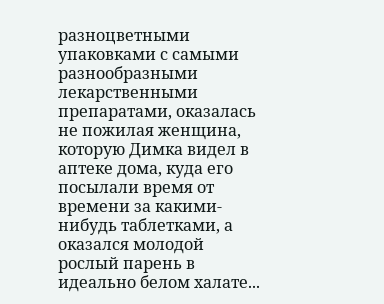разноцветными упаковками с самыми разнообразными лекарственными препаратами, оказалась не пожилая женщина, которую Димка видел в аптеке дома, куда его посылали время от времени за какими-нибудь таблетками, а оказался молодой рослый парень в идеально белом халате...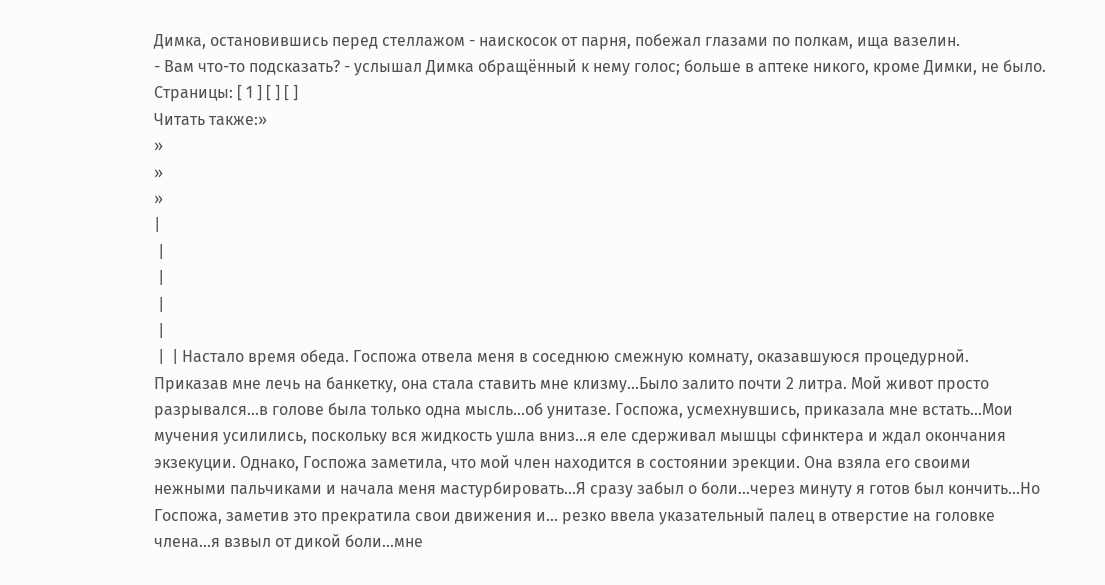Димка, остановившись перед стеллажом - наискосок от парня, побежал глазами по полкам, ища вазелин.
- Вам что-то подсказать? - услышал Димка обращённый к нему голос; больше в аптеке никого, кроме Димки, не было.
Страницы: [ 1 ] [ ] [ ]
Читать также:»
»
»
»
|
 |
 |
 |
 |
 |  | Настало время обеда. Госпожа отвела меня в соседнюю смежную комнату, оказавшуюся процедурной. Приказав мне лечь на банкетку, она стала ставить мне клизму...Было залито почти 2 литра. Мой живот просто разрывался...в голове была только одна мысль...об унитазе. Госпожа, усмехнувшись, приказала мне встать...Мои мучения усилились, поскольку вся жидкость ушла вниз...я еле сдерживал мышцы сфинктера и ждал окончания экзекуции. Однако, Госпожа заметила, что мой член находится в состоянии эрекции. Она взяла его своими нежными пальчиками и начала меня мастурбировать...Я сразу забыл о боли...через минуту я готов был кончить...Но Госпожа, заметив это прекратила свои движения и... резко ввела указательный палец в отверстие на головке члена...я взвыл от дикой боли...мне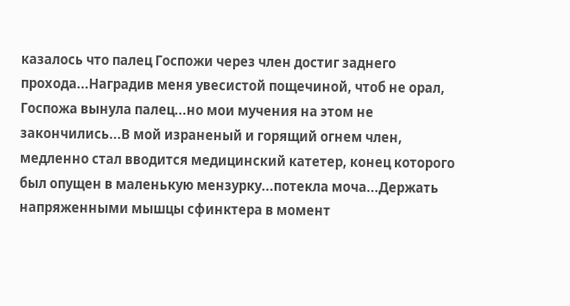казалось что палец Госпожи через член достиг заднего прохода...Наградив меня увесистой пощечиной, чтоб не орал, Госпожа вынула палец...но мои мучения на этом не закончились...В мой израненый и горящий огнем член, медленно стал вводится медицинский катетер, конец которого был опущен в маленькую мензурку...потекла моча...Держать напряженными мышцы сфинктера в момент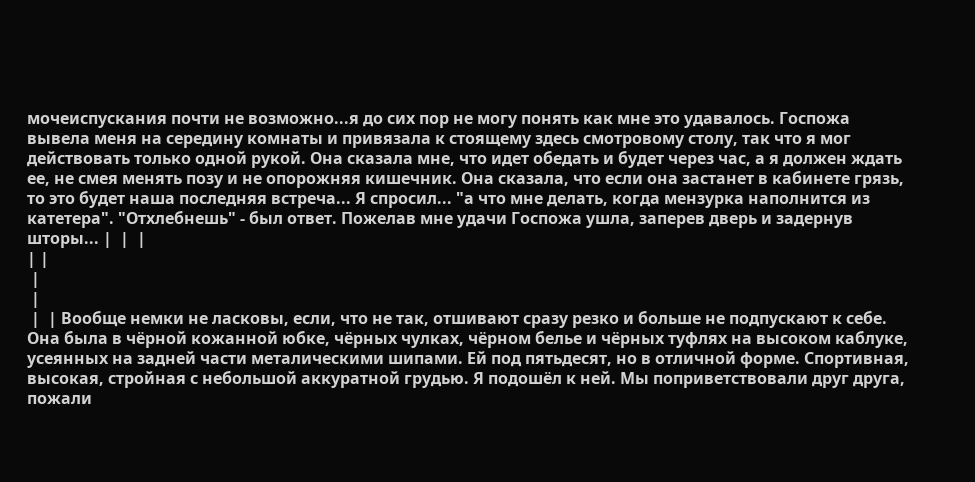мочеиспускания почти не возможно...я до сих пор не могу понять как мне это удавалось. Госпожа вывела меня на середину комнаты и привязала к стоящему здесь смотровому столу, так что я мог действовать только одной рукой. Она сказала мне, что идет обедать и будет через час, а я должен ждать ее, не смея менять позу и не опорожняя кишечник. Она сказала, что если она застанет в кабинете грязь, то это будет наша последняя встреча... Я спросил... "а что мне делать, когда мензурка наполнится из катетера". "Отхлебнешь" - был ответ. Пожелав мне удачи Госпожа ушла, заперев дверь и задернув шторы... |  |  |
| |
 |
 |
 |  | Вообще немки не ласковы, если, что не так, отшивают сразу резко и больше не подпускают к себе. Она была в чёрной кожанной юбке, чёрных чулках, чёрном белье и чёрных туфлях на высоком каблуке, усеянных на задней части металическими шипами. Ей под пятьдесят, но в отличной форме. Спортивная, высокая, стройная с небольшой аккуратной грудью. Я подошёл к ней. Мы поприветствовали друг друга, пожали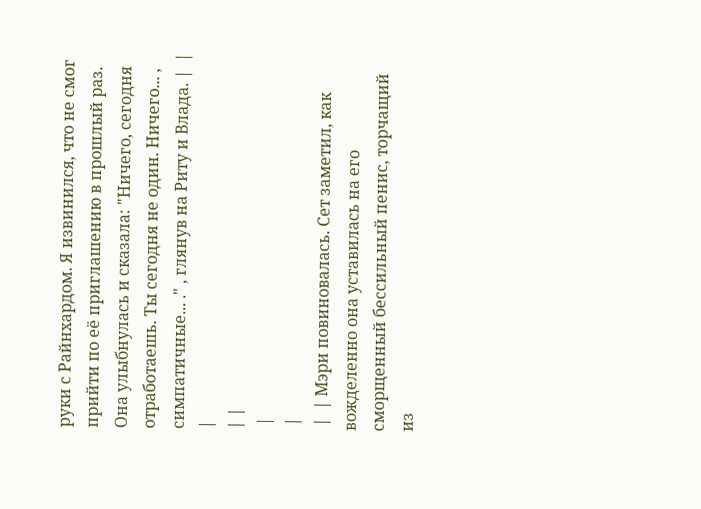руки с Райнхардом. Я извинился, что не смог прийти по её приглашению в прошлый раз. Она улыбнулась и сказала: "Ничего, сегодня отработаешь. Ты сегодня не один. Ничего... , симпатичные... ." , глянув на Риту и Влада. |  |  |
| |
 |
 |
 |  | Мэри повиновалась. Сет заметил, как вожделенно она уставилась на его сморщенный бессильный пенис, торчащий из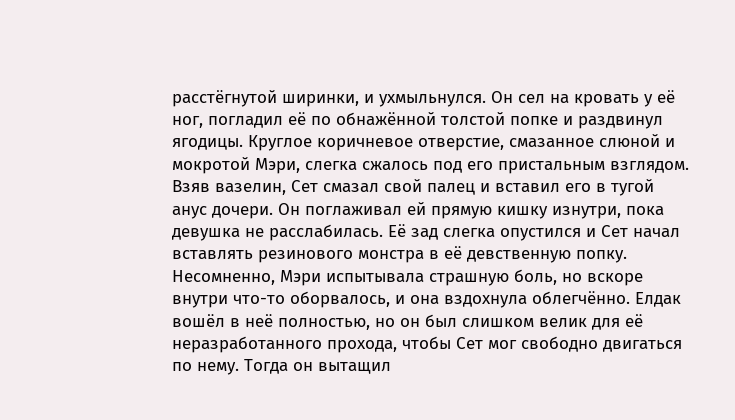расстёгнутой ширинки, и ухмыльнулся. Он сел на кровать у её ног, погладил её по обнажённой толстой попке и раздвинул ягодицы. Круглое коричневое отверстие, смазанное слюной и мокротой Мэри, слегка сжалось под его пристальным взглядом. Взяв вазелин, Сет смазал свой палец и вставил его в тугой анус дочери. Он поглаживал ей прямую кишку изнутри, пока девушка не расслабилась. Её зад слегка опустился и Сет начал вставлять резинового монстра в её девственную попку. Несомненно, Мэри испытывала страшную боль, но вскоре внутри что-то оборвалось, и она вздохнула облегчённо. Елдак вошёл в неё полностью, но он был слишком велик для её неразработанного прохода, чтобы Сет мог свободно двигаться по нему. Тогда он вытащил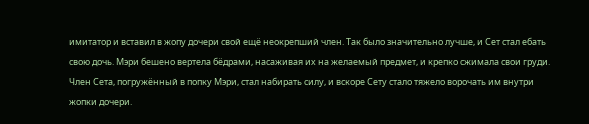имитатор и вставил в жопу дочери свой ещё неокрепший член. Так было значительно лучше, и Сет стал ебать свою дочь. Мэри бешено вертела бёдрами, насаживая их на желаемый предмет, и крепко сжимала свои груди. Член Сета, погружённый в попку Мэри, стал набирать силу, и вскоре Сету стало тяжело ворочать им внутри жопки дочери.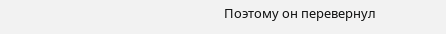Поэтому он перевернул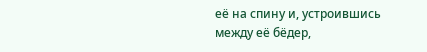её на спину и, устроившись между её бёдер,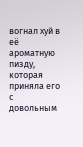вогнал хуй в её ароматную пизду, которая приняла его с довольным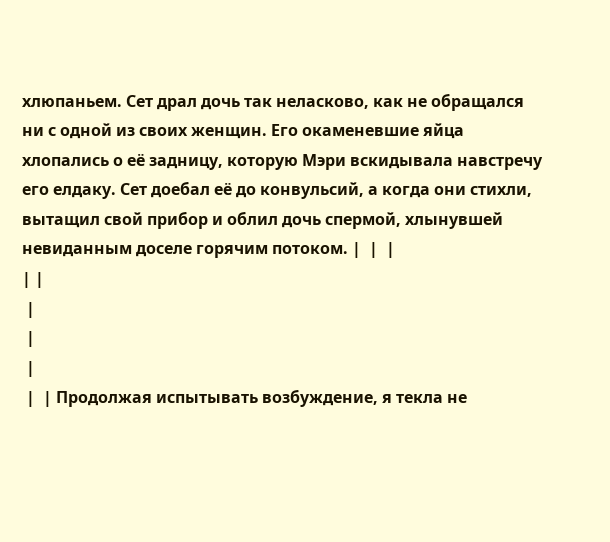хлюпаньем. Сет драл дочь так неласково, как не обращался ни с одной из своих женщин. Его окаменевшие яйца хлопались о её задницу, которую Мэри вскидывала навстречу его елдаку. Сет доебал её до конвульсий, а когда они стихли, вытащил свой прибор и облил дочь спермой, хлынувшей невиданным доселе горячим потоком. |  |  |
| |
 |
 |
 |
 |  | Продолжая испытывать возбуждение, я текла не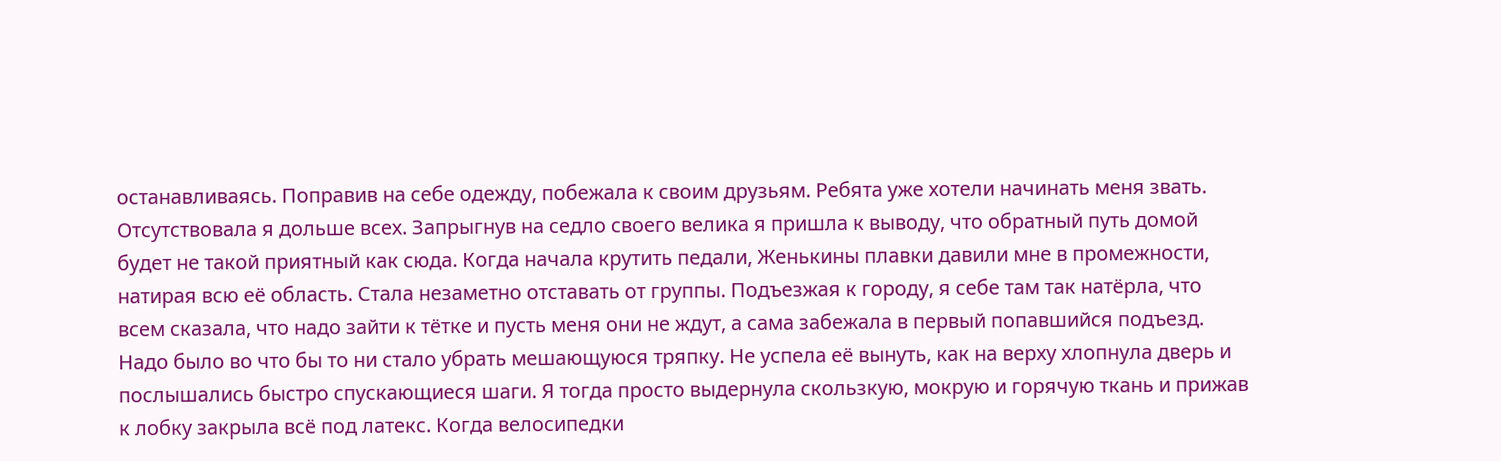останавливаясь. Поправив на себе одежду, побежала к своим друзьям. Ребята уже хотели начинать меня звать. Отсутствовала я дольше всех. Запрыгнув на седло своего велика я пришла к выводу, что обратный путь домой будет не такой приятный как сюда. Когда начала крутить педали, Женькины плавки давили мне в промежности, натирая всю её область. Стала незаметно отставать от группы. Подъезжая к городу, я себе там так натёрла, что всем сказала, что надо зайти к тётке и пусть меня они не ждут, а сама забежала в первый попавшийся подъезд. Надо было во что бы то ни стало убрать мешающуюся тряпку. Не успела её вынуть, как на верху хлопнула дверь и послышались быстро спускающиеся шаги. Я тогда просто выдернула скользкую, мокрую и горячую ткань и прижав к лобку закрыла всё под латекс. Когда велосипедки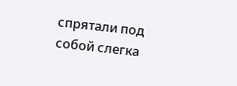спрятали под собой слегка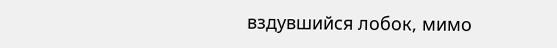вздувшийся лобок, мимо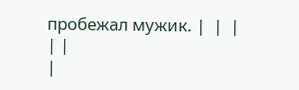пробежал мужик. |  |  |
| |
|